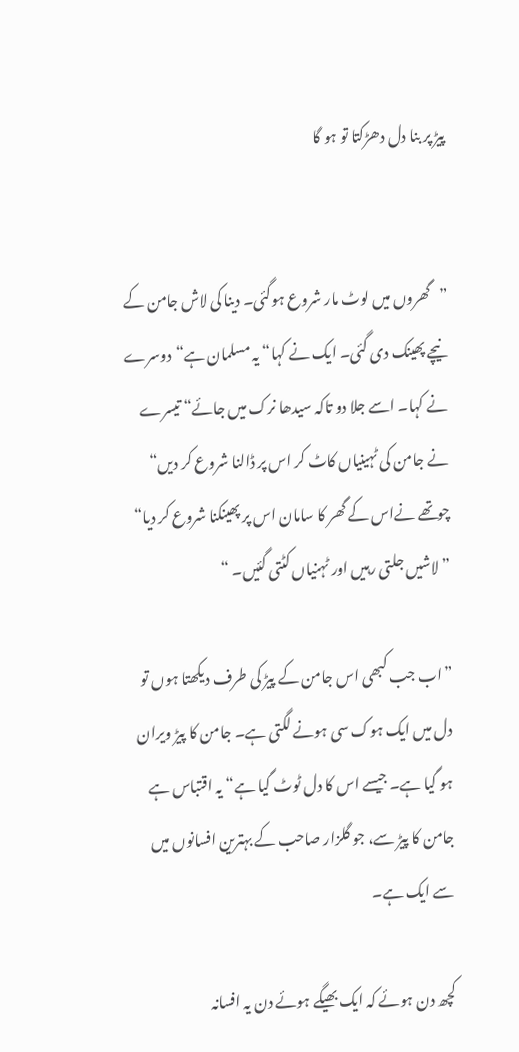پیڑ پر بنا دل دھڑکتا تو ہو گا


”گھروں میں لوٹ مار شروع ہوگئی۔ دینا کی لاش جامن کے نیچے پھینک دی گئی۔ ایک نے کہا“ یہ مسلمان ہے“دوسرے نے کہا۔ اسے جلا دو تاکہ سیدھا نرک میں جائے“ تیسرے نے جامن کی ٹہینیاں کاٹ کر اس پر ڈالنا شروع کر دیں“ چوتھے نےاس کے گھر کا سامان اس پر پھینکنا شروع کر دیا“
”لاشیں جلتی رہیں اور ٹہنیاں کٹتی گئیں۔ “

”اب جب کبھی اس جامن کے پیڑ کی طرف دیکھتا ہوں تو دل میں ایک ہوک سی ہونے لگتی ہے۔ جامن کا پیڑ ویران ہو گیا ہے۔ جیسے اس کا دل ٹوٹ گیا ہے“ یہ اقتباس ہے جامن کا پیڑ سے، جو گلزار صاحب کے بہترین افسانوں میں سے ایک ہے۔

کچھ دن ہوئے کہ ایک بھیگے ہوئے دن یہ افسانہ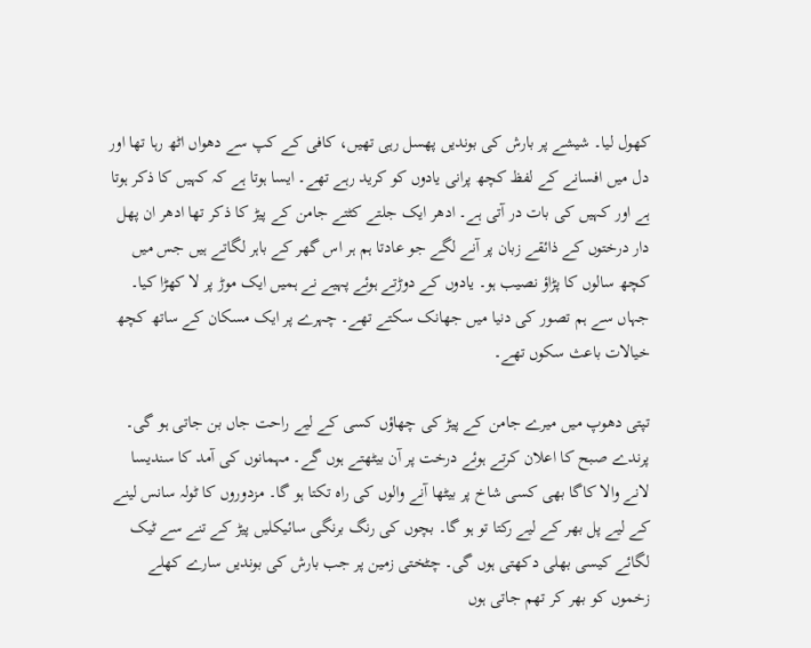کھول لیا۔ شیشے پر بارش کی بوندیں پھسل رہی تھیں، کافی کے کپ سے دھواں اٹھ رہا تھا اور دل میں افسانے کے لفظ کچھ پرانی یادوں کو کرید رہے تھے۔ ایسا ہوتا ہے کہ کہیں کا ذکر ہوتا ہے اور کہیں کی بات در آتی ہے۔ ادھر ایک جلتے کٹتے جامن کے پیڑ کا ذکر تھا ادھر ان پھل دار درختوں کے ذائقے زبان پر آنے لگے جو عادتا ہم ہر اس گھر کے باہر لگاتے ہیں جس میں کچھ سالوں کا پڑاؤ نصیب ہو۔ یادوں کے دوڑتے ہوئے پہیے نے ہمیں ایک موڑ پر لا کھڑا کیا۔ جہاں سے ہم تصور کی دنیا میں جھانک سکتے تھے۔ چہرے پر ایک مسکان کے ساتھ کچھ خیالات باعث سکوں تھے۔

تپتی دھوپ میں میرے جامن کے پیڑ کی چھاؤں کسی کے لیے راحت جاں بن جاتی ہو گی۔ پرندے صبح کا اعلان کرتے ہوئے درخت پر آن بیٹھتے ہوں گے۔ مہمانوں کی آمد کا سندیسا لانے والا کاگا بھی کسی شاخ پر بیٹھا آنے والوں کی راہ تکتا ہو گا۔ مزدوروں کا ٹولہ سانس لینے کے لیے پل بھر کے لیے رکتا تو ہو گا۔ بچوں کی رنگ برنگی سائیکلیں پیڑ کے تنے سے ٹیک لگائے کیسی بھلی دکھتی ہوں گی۔ چٹختی زمین پر جب بارش کی بوندیں سارے کھلے زخموں کو بھر کر تھم جاتی ہوں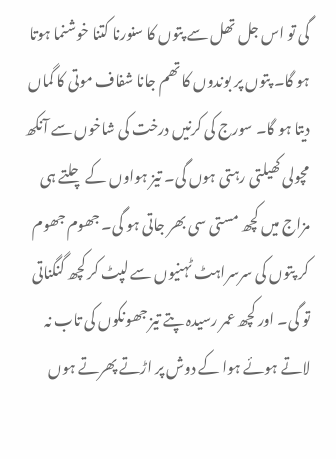گی تو اس جل تھل سے پتوں کا سنورنا کتنا خوشنما ہوتا ہو گا۔ پتوں پر بوندوں کا تھم جانا شفاف موتی کا گماں دیتا ہو گا۔ سورج کی کرنیں درخت کی شاخوں سے آنکھ مچولی کھیلتی رہتی ہوں گی۔ تیز ہواوں کے چلتے ہی مزاج میں کچھ مستی سی بھر جاتی ہو گی۔ جھوم جھوم کر پتوں کی سرسراہٹ ٹہنیوں سے لپٹ کر کچھ گنگناتی تو گی۔ اور کچھ عمر رسیدہ پتے تیز جھونکوں کی تاب نہ لاتے ہوئے ہوا کے دوش پر اڑتے پھرتے ہوں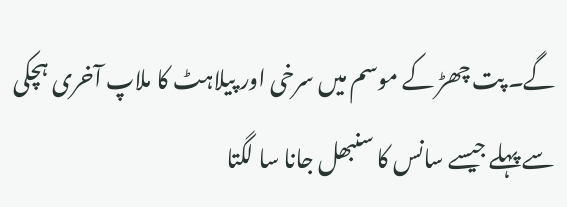گے۔ پت چھڑ کے موسم میں سرخی اور پیلاہٹ کا ملاپ آخری ہچکی سے پہلے جیسے سانس کا سنبھل جانا سا لگتا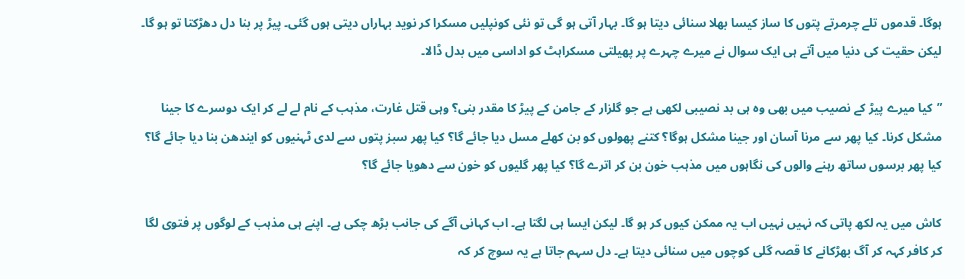ہوگا۔ قدموں تلے چرمرتے پتوں کا ساز کیسا بھلا سنائی دیتا ہو گا۔ بہار آتی ہو گی تو نئی کونپلیں مسکرا کر نوید بہاراں دیتی ہوں گئی۔ پیڑ پر بنا دل دھڑکتا تو ہو گا۔ لیکن حقیت کی دنیا میں آتے ہی ایک سوال نے میرے چہرے پر پھیلتی مسکراہٹ کو اداسی میں بدل ڈالا۔

”کیا میرے پیڑ کے نصیب میں بھی وہ ہی بد نصیبی لکھی ہے جو گلزار کے جامن کے پیڑ کا مقدر بنی؟ وہی قتل غارت، مذہب کے نام لے لے کر ایک دوسرے کا جینا مشکل کرنا۔ کیا پھر سے مرنا آسان اور جینا مشکل ہوگا؟ کتنے پھولوں کو بن کھلے مسل دیا جائے گا؟ کیا پھر سبز پتوں سے لدی ٹہنیوں کو ایندھن بنا دیا جائے گا؟ کیا پھر برسوں ساتھ رہنے والوں کی نگاہوں میں مذہب خون بن کر اترے گا؟ کیا پھر گلیوں کو خون سے دھویا جائے گا؟

کاش میں یہ لکھ پاتی کہ نہیں نہیں اب یہ ممکن کیوں کر ہو گا۔ لیکن ایسا ہی لگتا ہے۔ اب کہانی آگے کی جانب بڑھ چکی ہے۔ اپنے ہی مذہب کے لوگوں پر فتوی لگا کر کافر کہہ کر آگ بھڑکانے کا قصہ گلی کوچوں میں سنائی دیتا ہے۔ دل سہم جاتا ہے یہ سوچ کر کہ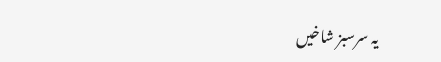یہ سرسبز شاخیں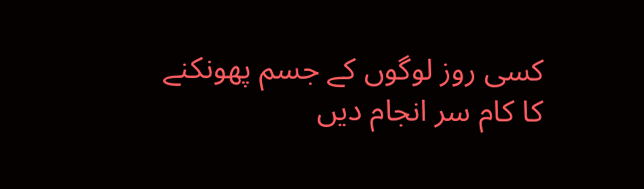کسی روز لوگوں کے جسم پھونکنے کا کام سر انجام دیں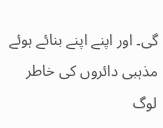گی۔ اور اپنے اپنے بنائے ہوئے مذہبی دائروں کی خاطر لوگ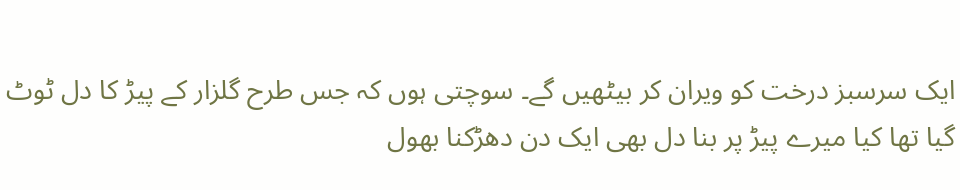ایک سرسبز درخت کو ویران کر بیٹھیں گے۔ سوچتی ہوں کہ جس طرح گلزار کے پیڑ کا دل ٹوٹ گیا تھا کیا میرے پیڑ پر بنا دل بھی ایک دن دھڑکنا بھول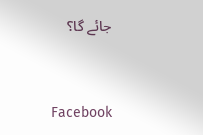جائے گا؟


Facebook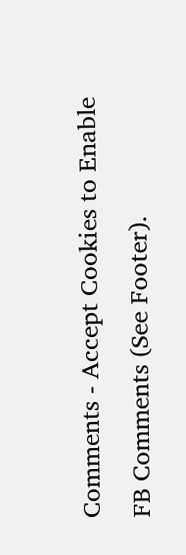Comments - Accept Cookies to Enable FB Comments (See Footer).